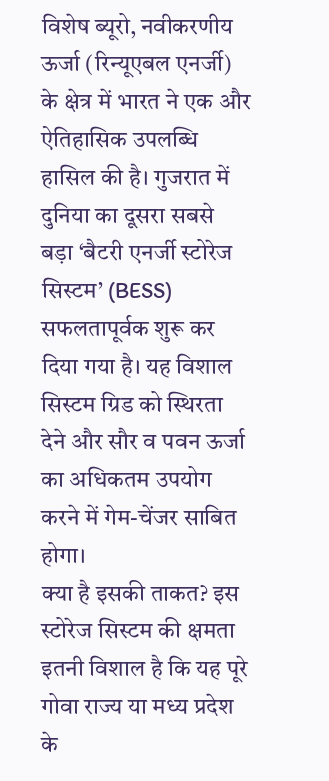विशेष ब्यूरो, नवीकरणीय ऊर्जा (रिन्यूएबल एनर्जी) के क्षेत्र में भारत ने एक और ऐतिहासिक उपलब्धि हासिल की है। गुजरात में दुनिया का दूसरा सबसे बड़ा ‘बैटरी एनर्जी स्टोरेज सिस्टम’ (BESS) सफलतापूर्वक शुरू कर दिया गया है। यह विशाल सिस्टम ग्रिड को स्थिरता देने और सौर व पवन ऊर्जा का अधिकतम उपयोग करने में गेम-चेंजर साबित होगा।
क्या है इसकी ताकत? इस स्टोरेज सिस्टम की क्षमता इतनी विशाल है कि यह पूरे गोवा राज्य या मध्य प्रदेश के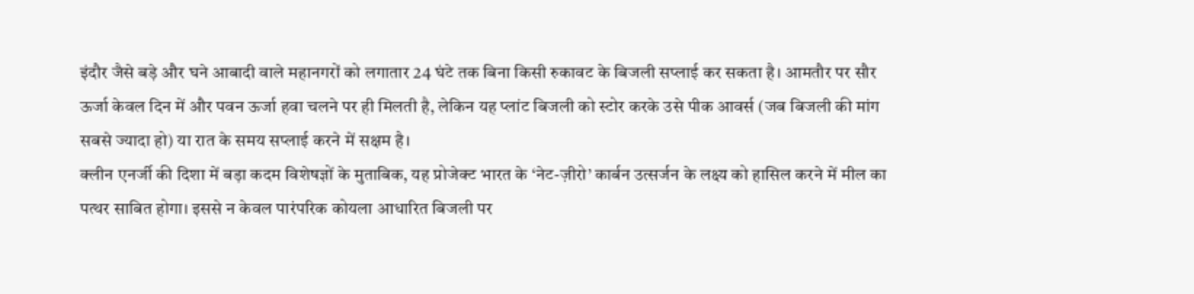इंदौर जैसे बड़े और घने आबादी वाले महानगरों को लगातार 24 घंटे तक बिना किसी रुकावट के बिजली सप्लाई कर सकता है। आमतौर पर सौर ऊर्जा केवल दिन में और पवन ऊर्जा हवा चलने पर ही मिलती है, लेकिन यह प्लांट बिजली को स्टोर करके उसे पीक आवर्स (जब बिजली की मांग सबसे ज्यादा हो) या रात के समय सप्लाई करने में सक्षम है।
क्लीन एनर्जी की दिशा में बड़ा कदम विशेषज्ञों के मुताबिक, यह प्रोजेक्ट भारत के ‘नेट-ज़ीरो’ कार्बन उत्सर्जन के लक्ष्य को हासिल करने में मील का पत्थर साबित होगा। इससे न केवल पारंपरिक कोयला आधारित बिजली पर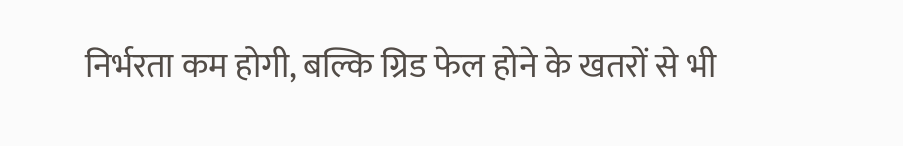निर्भरता कम होगी, बल्कि ग्रिड फेल होने के खतरों से भी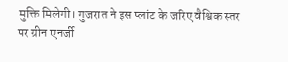मुक्ति मिलेगी। गुजरात ने इस प्लांट के जरिए वैश्विक स्तर पर ग्रीन एनर्जी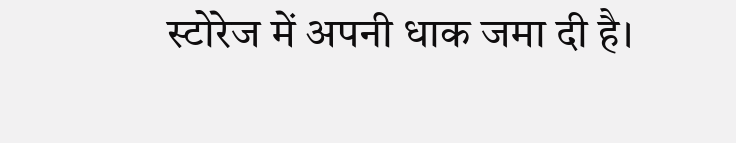स्टोरेज में अपनी धाक जमा दी है।